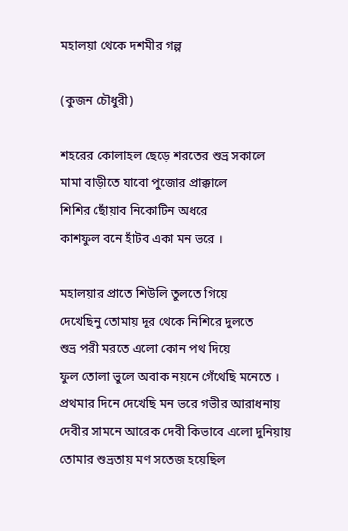মহালয়া থেকে দশমীর গল্প

(কুজন চৌধুরী)

শহরের কোলাহল ছেড়ে শরতের শুভ্র সকালে
মামা বাড়ীতে যাবো পুজোর প্রাক্কালে
শিশির ছোঁয়াব নিকোটিন অধরে
কাশফুল বনে হাঁটব একা মন ভরে ।

মহালয়ার প্রাতে শিউলি তুলতে গিয়ে
দেখেছিনু তোমায় দূর থেকে নিশিরে দুলতে
শুভ্র পরী মরতে এলো কোন পথ দিয়ে
ফুল তোলা ভুলে অবাক নয়নে গেঁথেছি মনেতে ।
প্রথমার দিনে দেখেছি মন ভরে গভীর আরাধনায়
দেবীর সামনে আরেক দেবী কিভাবে এলো দুনিয়ায়
তোমার শুভ্রতায় মণ সতেজ হয়েছিল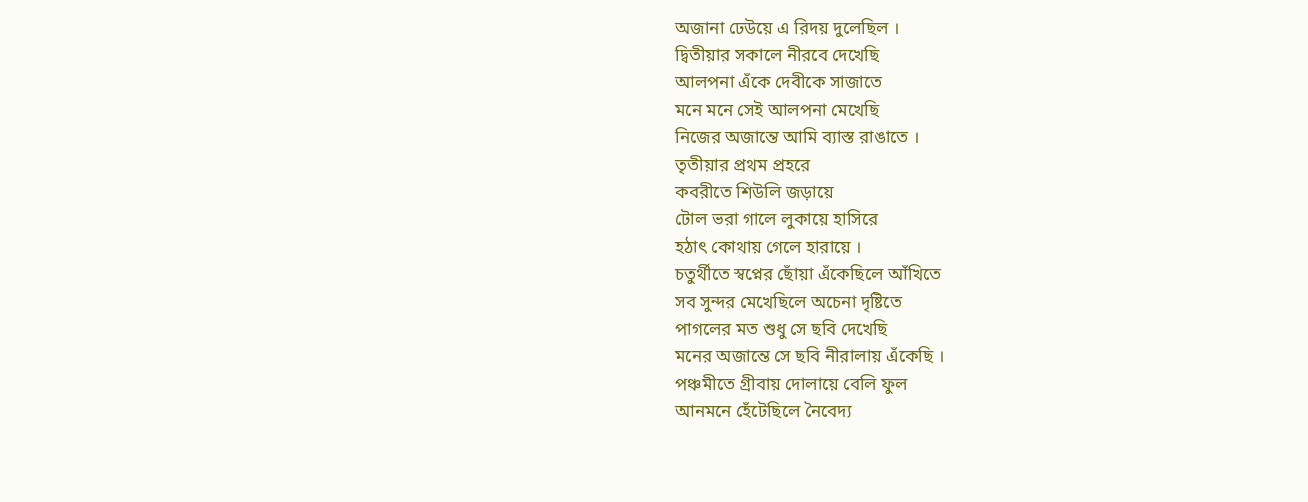অজানা ঢেউয়ে এ রিদয় দুলেছিল ।
দ্বিতীয়ার সকালে নীরবে দেখেছি
আলপনা এঁকে দেবীকে সাজাতে
মনে মনে সেই আলপনা মেখেছি
নিজের অজান্তে আমি ব্যাস্ত রাঙাতে ।
তৃতীয়ার প্রথম প্রহরে
কবরীতে শিউলি জড়ায়ে
টোল ভরা গালে লুকায়ে হাসিরে
হঠাৎ কোথায় গেলে হারায়ে ।
চতুর্থীতে স্বপ্নের ছোঁয়া এঁকেছিলে আঁখিতে
সব সুন্দর মেখেছিলে অচেনা দৃষ্টিতে
পাগলের মত শুধু সে ছবি দেখেছি
মনের অজান্তে সে ছবি নীরালায় এঁকেছি ।
পঞ্চমীতে গ্রীবায় দোলায়ে বেলি ফুল
আনমনে হেঁটেছিলে নৈবেদ্য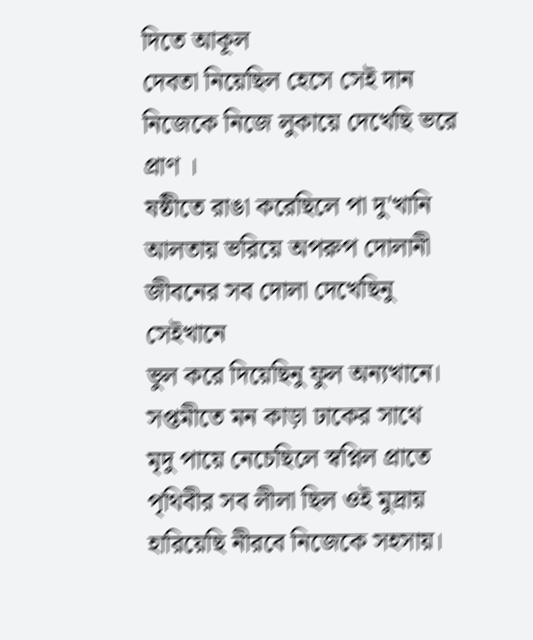দিতে আকূল
দেবতা নিয়েছিল হেসে সেই দান
নিজেকে নিজে লুকায়ে দেখেছি ভরে প্রাণ ।
ষষ্ঠীতে রাঙা করেছিলে পা দু'খানি
আলতায় ভরিয়ে অপরুপ দোলানী
জীবনের সব দোলা দেখেছিনু সেইখানে
ভুল করে দিয়েছিনু ফুল অন্যখানে।
সপ্তমীতে মন কাড়া ঢাকের সাথে
মৃদু পায়ে নেচেছিলে স্বপ্নিল প্রাতে
পৃথিবীর সব লীলা ছিল ওই মুদ্রায়
হারিয়েছি নীরবে নিজেকে সহসায়।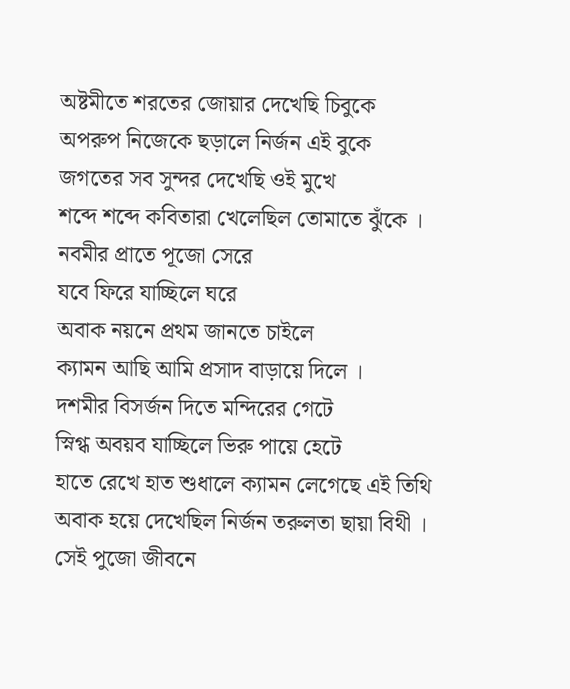অষ্টমীতে শরতের জোয়ার দেখেছি চিবুকে
অপরুপ নিজেকে ছড়ালে নির্জন এই বুকে
জগতের সব সুন্দর দেখেছি ওই মুখে
শব্দে শব্দে কবিতারা খেলেছিল তোমাতে ঝুঁকে ।
নবমীর প্রাতে পূজো সেরে
যবে ফিরে যাচ্ছিলে ঘরে
অবাক নয়নে প্রথম জানতে চাইলে
ক্যামন আছি আমি প্রসাদ বাড়ায়ে দিলে ।
দশমীর বিসর্জন দিতে মন্দিরের গেটে
স্নিগ্ধ অবয়ব যাচ্ছিলে ভিরু পায়ে হেটে
হাতে রেখে হাত শুধালে ক্যামন লেগেছে এই তিথি
অবাক হয়ে দেখেছিল নির্জন তরুলতা ছায়া বিথী ।
সেই পুজো জীবনে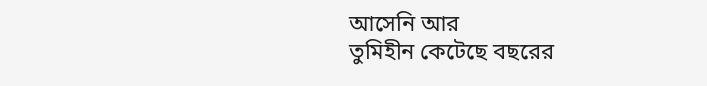আসেনি আর
তুমিহীন কেটেছে বছরের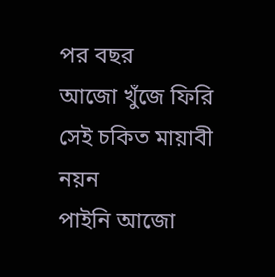পর বছর
আজো খুঁজে ফিরি সেই চকিত মায়াবী নয়ন
পাইনি আজো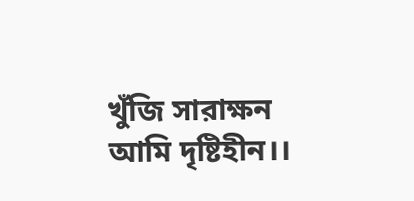খুঁজি সারাক্ষন আমি দৃষ্টিহীন।।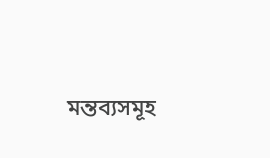মন্তব্যসমূহ